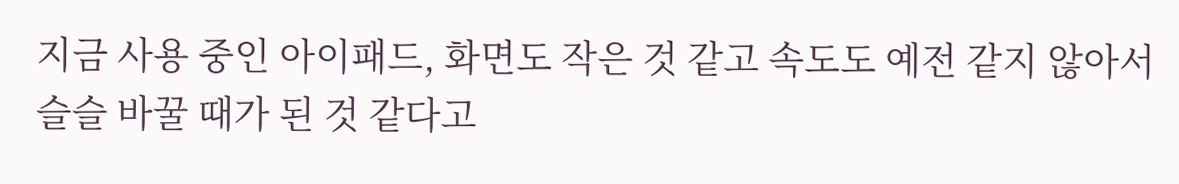지금 사용 중인 아이패드, 화면도 작은 것 같고 속도도 예전 같지 않아서 슬슬 바꿀 때가 된 것 같다고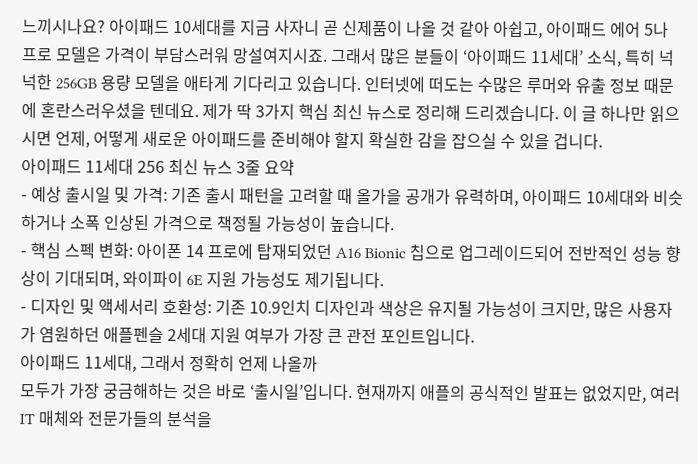느끼시나요? 아이패드 10세대를 지금 사자니 곧 신제품이 나올 것 같아 아쉽고, 아이패드 에어 5나 프로 모델은 가격이 부담스러워 망설여지시죠. 그래서 많은 분들이 ‘아이패드 11세대’ 소식, 특히 넉넉한 256GB 용량 모델을 애타게 기다리고 있습니다. 인터넷에 떠도는 수많은 루머와 유출 정보 때문에 혼란스러우셨을 텐데요. 제가 딱 3가지 핵심 최신 뉴스로 정리해 드리겠습니다. 이 글 하나만 읽으시면 언제, 어떻게 새로운 아이패드를 준비해야 할지 확실한 감을 잡으실 수 있을 겁니다.
아이패드 11세대 256 최신 뉴스 3줄 요약
- 예상 출시일 및 가격: 기존 출시 패턴을 고려할 때 올가을 공개가 유력하며, 아이패드 10세대와 비슷하거나 소폭 인상된 가격으로 책정될 가능성이 높습니다.
- 핵심 스펙 변화: 아이폰 14 프로에 탑재되었던 A16 Bionic 칩으로 업그레이드되어 전반적인 성능 향상이 기대되며, 와이파이 6E 지원 가능성도 제기됩니다.
- 디자인 및 액세서리 호환성: 기존 10.9인치 디자인과 색상은 유지될 가능성이 크지만, 많은 사용자가 염원하던 애플펜슬 2세대 지원 여부가 가장 큰 관전 포인트입니다.
아이패드 11세대, 그래서 정확히 언제 나올까
모두가 가장 궁금해하는 것은 바로 ‘출시일’입니다. 현재까지 애플의 공식적인 발표는 없었지만, 여러 IT 매체와 전문가들의 분석을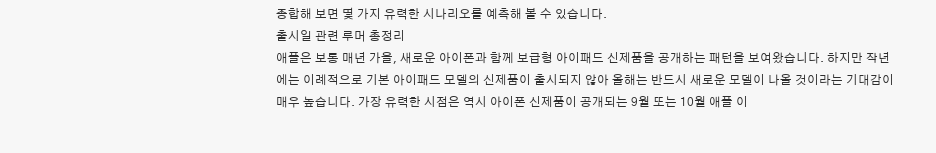종합해 보면 몇 가지 유력한 시나리오를 예측해 볼 수 있습니다.
출시일 관련 루머 총정리
애플은 보통 매년 가을, 새로운 아이폰과 함께 보급형 아이패드 신제품을 공개하는 패턴을 보여왔습니다. 하지만 작년에는 이례적으로 기본 아이패드 모델의 신제품이 출시되지 않아 올해는 반드시 새로운 모델이 나올 것이라는 기대감이 매우 높습니다. 가장 유력한 시점은 역시 아이폰 신제품이 공개되는 9월 또는 10월 애플 이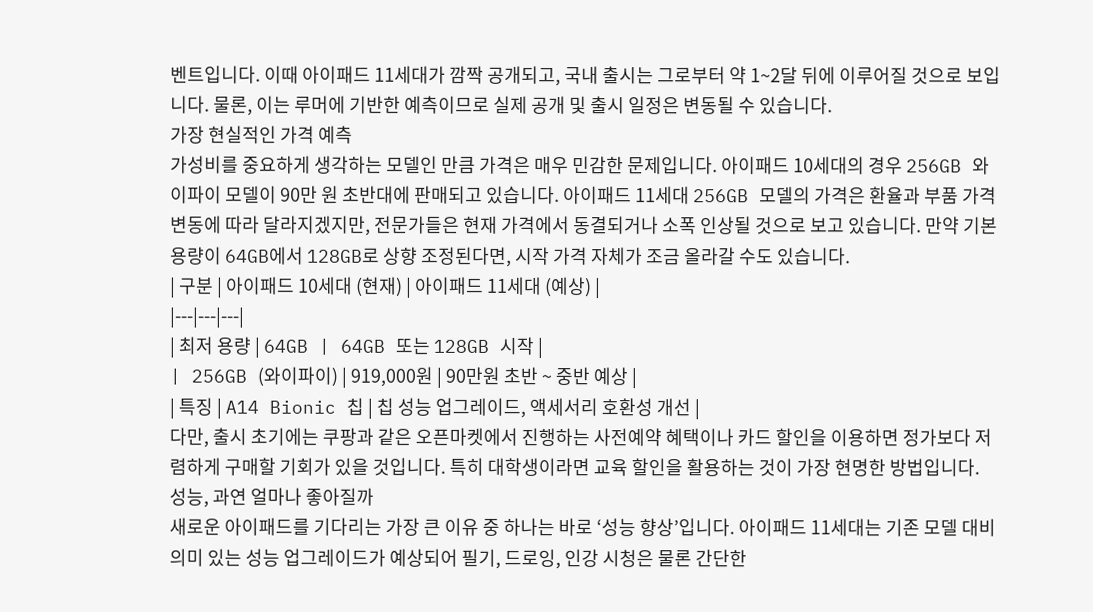벤트입니다. 이때 아이패드 11세대가 깜짝 공개되고, 국내 출시는 그로부터 약 1~2달 뒤에 이루어질 것으로 보입니다. 물론, 이는 루머에 기반한 예측이므로 실제 공개 및 출시 일정은 변동될 수 있습니다.
가장 현실적인 가격 예측
가성비를 중요하게 생각하는 모델인 만큼 가격은 매우 민감한 문제입니다. 아이패드 10세대의 경우 256GB 와이파이 모델이 90만 원 초반대에 판매되고 있습니다. 아이패드 11세대 256GB 모델의 가격은 환율과 부품 가격 변동에 따라 달라지겠지만, 전문가들은 현재 가격에서 동결되거나 소폭 인상될 것으로 보고 있습니다. 만약 기본 용량이 64GB에서 128GB로 상향 조정된다면, 시작 가격 자체가 조금 올라갈 수도 있습니다.
| 구분 | 아이패드 10세대 (현재) | 아이패드 11세대 (예상) |
|---|---|---|
| 최저 용량 | 64GB | 64GB 또는 128GB 시작 |
| 256GB (와이파이) | 919,000원 | 90만원 초반 ~ 중반 예상 |
| 특징 | A14 Bionic 칩 | 칩 성능 업그레이드, 액세서리 호환성 개선 |
다만, 출시 초기에는 쿠팡과 같은 오픈마켓에서 진행하는 사전예약 혜택이나 카드 할인을 이용하면 정가보다 저렴하게 구매할 기회가 있을 것입니다. 특히 대학생이라면 교육 할인을 활용하는 것이 가장 현명한 방법입니다.
성능, 과연 얼마나 좋아질까
새로운 아이패드를 기다리는 가장 큰 이유 중 하나는 바로 ‘성능 향상’입니다. 아이패드 11세대는 기존 모델 대비 의미 있는 성능 업그레이드가 예상되어 필기, 드로잉, 인강 시청은 물론 간단한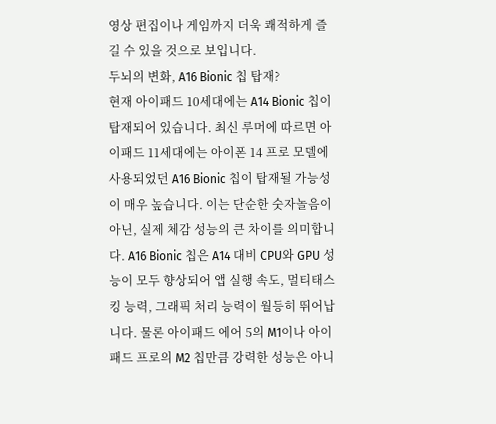영상 편집이나 게임까지 더욱 쾌적하게 즐길 수 있을 것으로 보입니다.
두뇌의 변화, A16 Bionic 칩 탑재?
현재 아이패드 10세대에는 A14 Bionic 칩이 탑재되어 있습니다. 최신 루머에 따르면 아이패드 11세대에는 아이폰 14 프로 모델에 사용되었던 A16 Bionic 칩이 탑재될 가능성이 매우 높습니다. 이는 단순한 숫자놀음이 아닌, 실제 체감 성능의 큰 차이를 의미합니다. A16 Bionic 칩은 A14 대비 CPU와 GPU 성능이 모두 향상되어 앱 실행 속도, 멀티태스킹 능력, 그래픽 처리 능력이 월등히 뛰어납니다. 물론 아이패드 에어 5의 M1이나 아이패드 프로의 M2 칩만큼 강력한 성능은 아니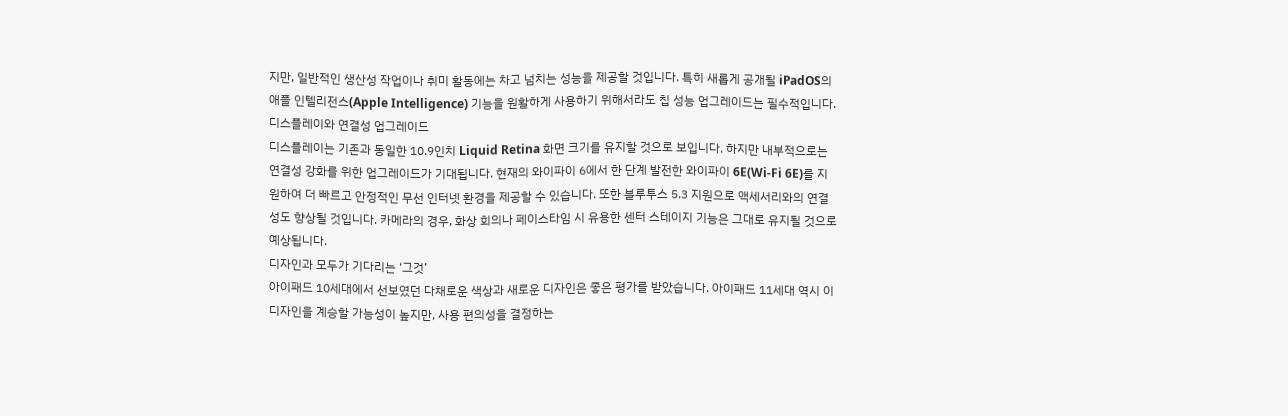지만, 일반적인 생산성 작업이나 취미 활동에는 차고 넘치는 성능을 제공할 것입니다. 특히 새롭게 공개될 iPadOS의 애플 인텔리전스(Apple Intelligence) 기능을 원활하게 사용하기 위해서라도 칩 성능 업그레이드는 필수적입니다.
디스플레이와 연결성 업그레이드
디스플레이는 기존과 동일한 10.9인치 Liquid Retina 화면 크기를 유지할 것으로 보입니다. 하지만 내부적으로는 연결성 강화를 위한 업그레이드가 기대됩니다. 현재의 와이파이 6에서 한 단계 발전한 와이파이 6E(Wi-Fi 6E)를 지원하여 더 빠르고 안정적인 무선 인터넷 환경을 제공할 수 있습니다. 또한 블루투스 5.3 지원으로 액세서리와의 연결성도 향상될 것입니다. 카메라의 경우, 화상 회의나 페이스타임 시 유용한 센터 스테이지 기능은 그대로 유지될 것으로 예상됩니다.
디자인과 모두가 기다리는 ‘그것’
아이패드 10세대에서 선보였던 다채로운 색상과 새로운 디자인은 좋은 평가를 받았습니다. 아이패드 11세대 역시 이 디자인을 계승할 가능성이 높지만, 사용 편의성을 결정하는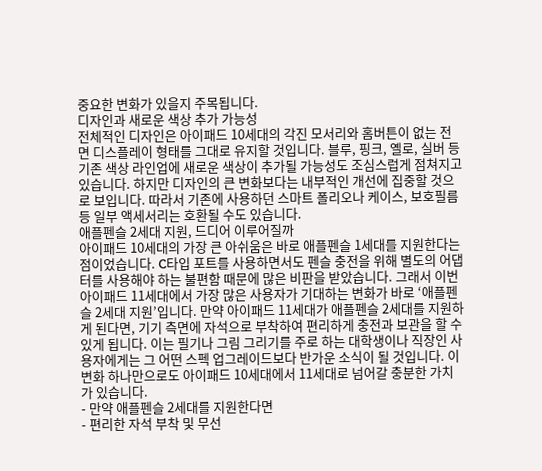중요한 변화가 있을지 주목됩니다.
디자인과 새로운 색상 추가 가능성
전체적인 디자인은 아이패드 10세대의 각진 모서리와 홈버튼이 없는 전면 디스플레이 형태를 그대로 유지할 것입니다. 블루, 핑크, 옐로, 실버 등 기존 색상 라인업에 새로운 색상이 추가될 가능성도 조심스럽게 점쳐지고 있습니다. 하지만 디자인의 큰 변화보다는 내부적인 개선에 집중할 것으로 보입니다. 따라서 기존에 사용하던 스마트 폴리오나 케이스, 보호필름 등 일부 액세서리는 호환될 수도 있습니다.
애플펜슬 2세대 지원, 드디어 이루어질까
아이패드 10세대의 가장 큰 아쉬움은 바로 애플펜슬 1세대를 지원한다는 점이었습니다. C타입 포트를 사용하면서도 펜슬 충전을 위해 별도의 어댑터를 사용해야 하는 불편함 때문에 많은 비판을 받았습니다. 그래서 이번 아이패드 11세대에서 가장 많은 사용자가 기대하는 변화가 바로 ‘애플펜슬 2세대 지원’입니다. 만약 아이패드 11세대가 애플펜슬 2세대를 지원하게 된다면, 기기 측면에 자석으로 부착하여 편리하게 충전과 보관을 할 수 있게 됩니다. 이는 필기나 그림 그리기를 주로 하는 대학생이나 직장인 사용자에게는 그 어떤 스펙 업그레이드보다 반가운 소식이 될 것입니다. 이 변화 하나만으로도 아이패드 10세대에서 11세대로 넘어갈 충분한 가치가 있습니다.
- 만약 애플펜슬 2세대를 지원한다면
- 편리한 자석 부착 및 무선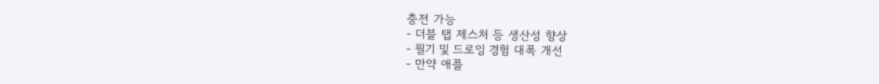충전 가능
- 더블 탭 제스처 등 생산성 향상
- 필기 및 드로잉 경험 대폭 개선
- 만약 애플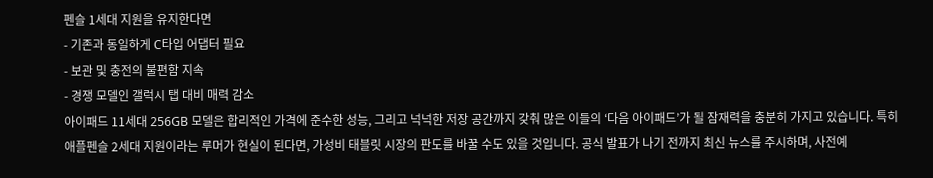펜슬 1세대 지원을 유지한다면
- 기존과 동일하게 C타입 어댑터 필요
- 보관 및 충전의 불편함 지속
- 경쟁 모델인 갤럭시 탭 대비 매력 감소
아이패드 11세대 256GB 모델은 합리적인 가격에 준수한 성능, 그리고 넉넉한 저장 공간까지 갖춰 많은 이들의 ‘다음 아이패드’가 될 잠재력을 충분히 가지고 있습니다. 특히 애플펜슬 2세대 지원이라는 루머가 현실이 된다면, 가성비 태블릿 시장의 판도를 바꿀 수도 있을 것입니다. 공식 발표가 나기 전까지 최신 뉴스를 주시하며, 사전예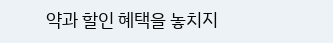약과 할인 혜택을 놓치지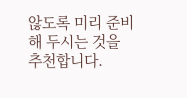않도록 미리 준비해 두시는 것을 추천합니다.